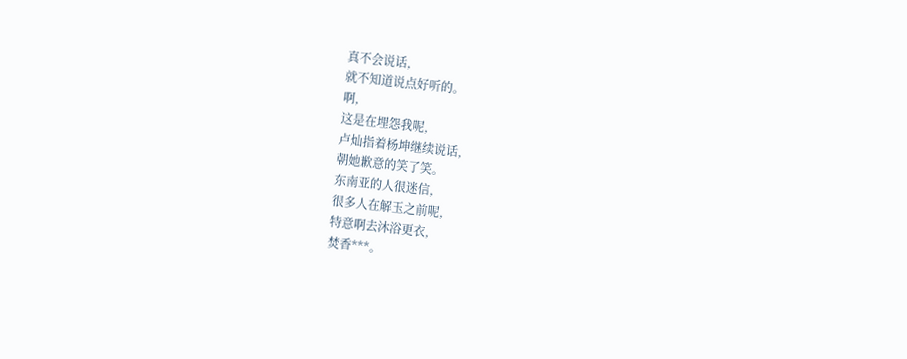真不会说话,
就不知道说点好听的。
啊,
这是在埋怨我呢,
卢灿指着杨坤继续说话,
朝她歉意的笑了笑。
东南亚的人很迷信,
很多人在解玉之前呢,
特意啊去沐浴更衣,
焚香***。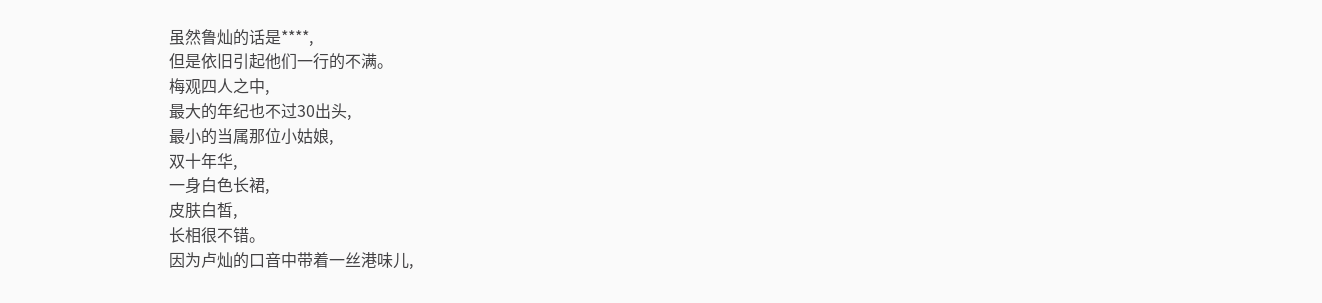虽然鲁灿的话是****,
但是依旧引起他们一行的不满。
梅观四人之中,
最大的年纪也不过30出头,
最小的当属那位小姑娘,
双十年华,
一身白色长裙,
皮肤白皙,
长相很不错。
因为卢灿的口音中带着一丝港味儿,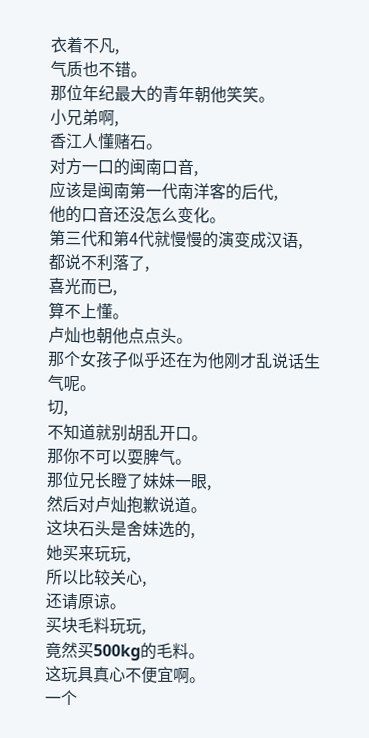衣着不凡,
气质也不错。
那位年纪最大的青年朝他笑笑。
小兄弟啊,
香江人懂赌石。
对方一口的闽南口音,
应该是闽南第一代南洋客的后代,
他的口音还没怎么变化。
第三代和第4代就慢慢的演变成汉语,
都说不利落了,
喜光而已,
算不上懂。
卢灿也朝他点点头。
那个女孩子似乎还在为他刚才乱说话生气呢。
切,
不知道就别胡乱开口。
那你不可以耍脾气。
那位兄长瞪了妹妹一眼,
然后对卢灿抱歉说道。
这块石头是舍妹选的,
她买来玩玩,
所以比较关心,
还请原谅。
买块毛料玩玩,
竟然买500kg的毛料。
这玩具真心不便宜啊。
一个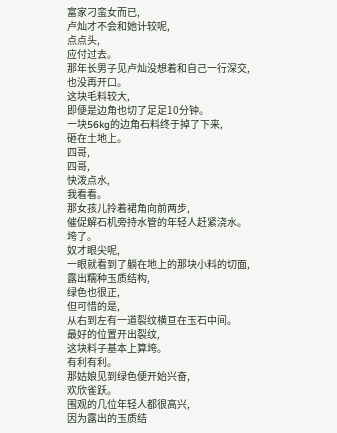富家刁蛮女而已,
卢灿才不会和她计较呢,
点点头,
应付过去。
那年长男子见卢灿没想着和自己一行深交,
也没再开口。
这块毛料较大,
即便是边角也切了足足10分钟。
一块56kg的边角石料终于掉了下来,
砸在土地上。
四哥,
四哥,
快泼点水,
我看看。
那女孩儿拎着裙角向前两步,
催促解石机旁持水管的年轻人赶紧浇水。
垮了。
奴才眼尖呢,
一眼就看到了躺在地上的那块小料的切面,
露出糯种玉质结构,
绿色也很正,
但可惜的是,
从右到左有一道裂纹横亘在玉石中间。
最好的位置开出裂纹,
这块料子基本上算垮。
有利有利。
那姑娘见到绿色便开始兴奋,
欢欣雀跃。
围观的几位年轻人都很高兴,
因为露出的玉质结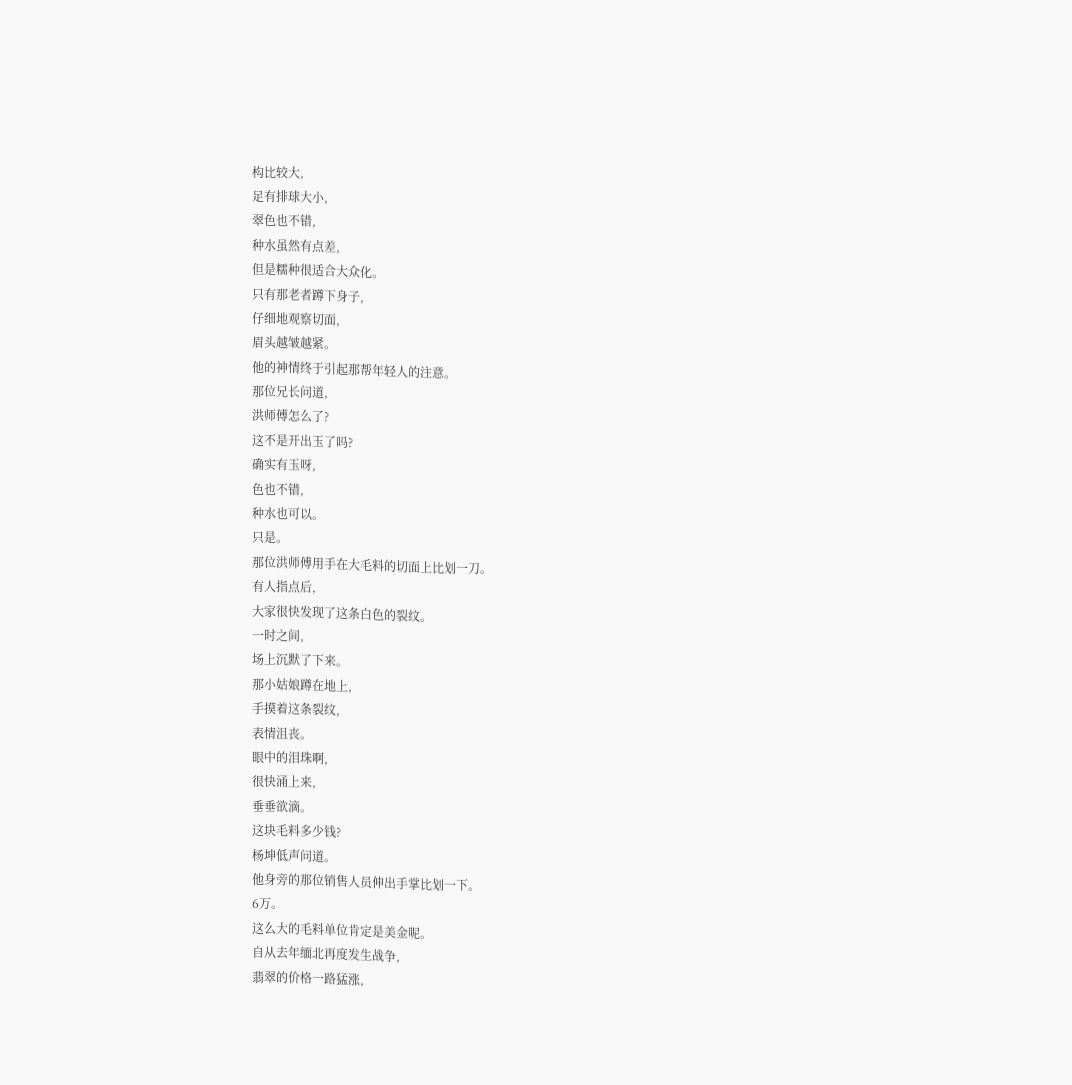构比较大,
足有排球大小,
翠色也不错,
种水虽然有点差,
但是糯种很适合大众化。
只有那老者蹲下身子,
仔细地观察切面,
眉头越皱越紧。
他的神情终于引起那帮年轻人的注意。
那位兄长问道,
洪师傅怎么了?
这不是开出玉了吗?
确实有玉呀,
色也不错,
种水也可以。
只是。
那位洪师傅用手在大毛料的切面上比划一刀。
有人指点后,
大家很快发现了这条白色的裂纹。
一时之间,
场上沉默了下来。
那小姑娘蹲在地上,
手摸着这条裂纹,
表情沮丧。
眼中的泪珠啊,
很快涌上来,
垂垂欲滴。
这块毛料多少钱?
杨坤低声问道。
他身旁的那位销售人员伸出手掌比划一下。
6万。
这么大的毛料单位肯定是美金呢。
自从去年缅北再度发生战争,
翡翠的价格一路猛涨,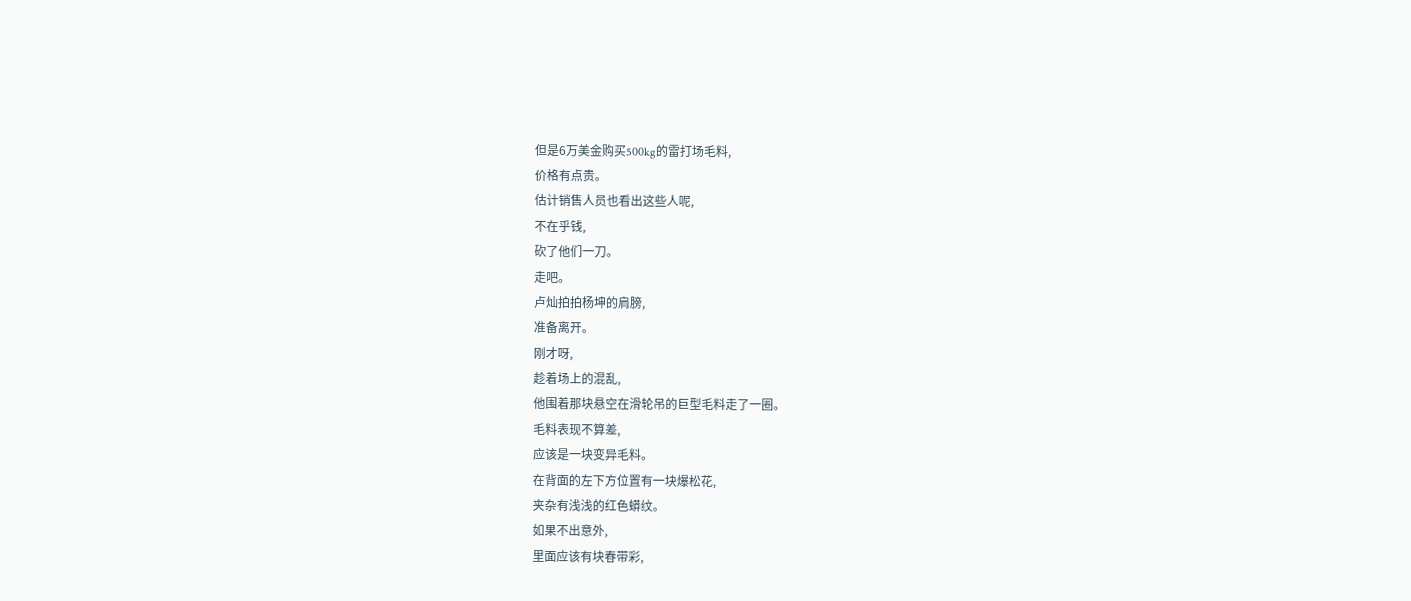但是6万美金购买500kg的雷打场毛料,
价格有点贵。
估计销售人员也看出这些人呢,
不在乎钱,
砍了他们一刀。
走吧。
卢灿拍拍杨坤的肩膀,
准备离开。
刚才呀,
趁着场上的混乱,
他围着那块悬空在滑轮吊的巨型毛料走了一圈。
毛料表现不算差,
应该是一块变异毛料。
在背面的左下方位置有一块爆松花,
夹杂有浅浅的红色蟒纹。
如果不出意外,
里面应该有块春带彩,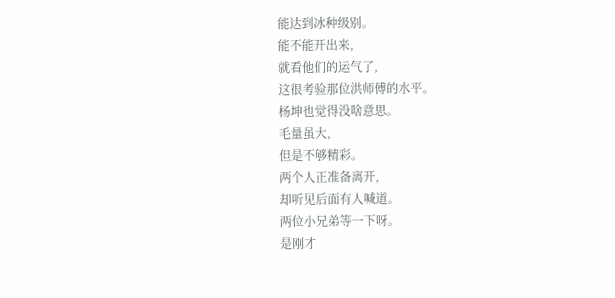能达到冰种级别。
能不能开出来,
就看他们的运气了,
这很考验那位洪师傅的水平。
杨坤也觉得没啥意思。
毛量虽大,
但是不够精彩。
两个人正准备离开,
却听见后面有人喊道。
两位小兄弟等一下呀。
是刚才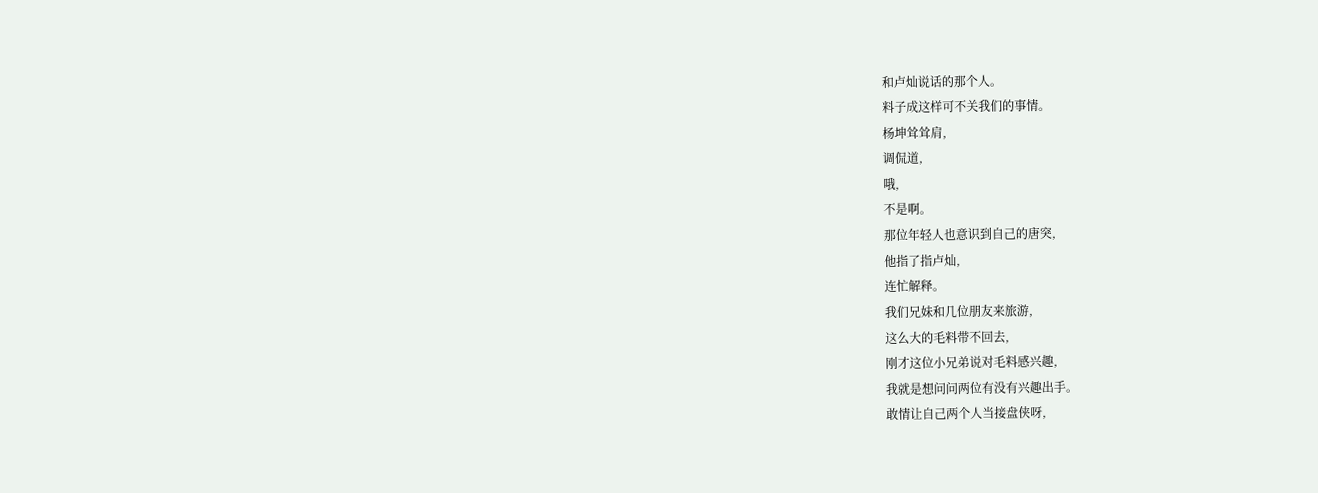和卢灿说话的那个人。
料子成这样可不关我们的事情。
杨坤耸耸肩,
调侃道,
哦,
不是啊。
那位年轻人也意识到自己的唐突,
他指了指卢灿,
连忙解释。
我们兄妹和几位朋友来旅游,
这么大的毛料带不回去,
刚才这位小兄弟说对毛料感兴趣,
我就是想问问两位有没有兴趣出手。
敢情让自己两个人当接盘侠呀,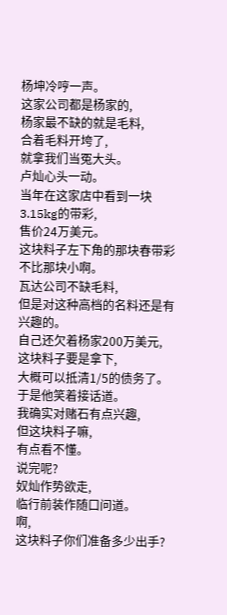杨坤冷哼一声。
这家公司都是杨家的,
杨家最不缺的就是毛料,
合着毛料开垮了,
就拿我们当冤大头。
卢灿心头一动。
当年在这家店中看到一块3.15kg的带彩,
售价24万美元。
这块料子左下角的那块春带彩不比那块小啊。
瓦达公司不缺毛料,
但是对这种高档的名料还是有兴趣的。
自己还欠着杨家200万美元,
这块料子要是拿下,
大概可以抵清1/5的债务了。
于是他笑着接话道。
我确实对赌石有点兴趣,
但这块料子嘛,
有点看不懂。
说完呢?
奴灿作势欲走,
临行前装作随口问道。
啊,
这块料子你们准备多少出手?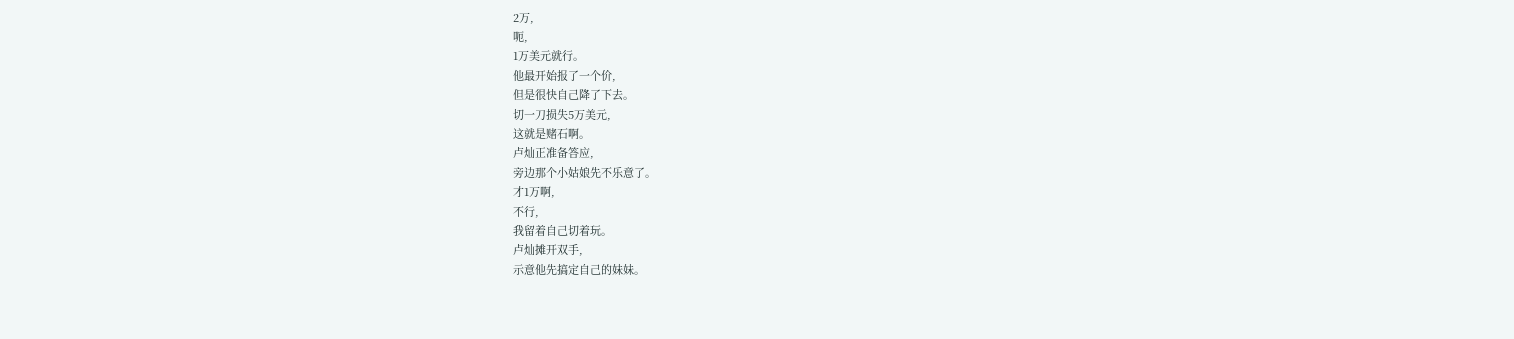2万,
呃,
1万美元就行。
他最开始报了一个价,
但是很快自己降了下去。
切一刀损失5万美元,
这就是赌石啊。
卢灿正准备答应,
旁边那个小姑娘先不乐意了。
才1万啊,
不行,
我留着自己切着玩。
卢灿摊开双手,
示意他先搞定自己的妹妹。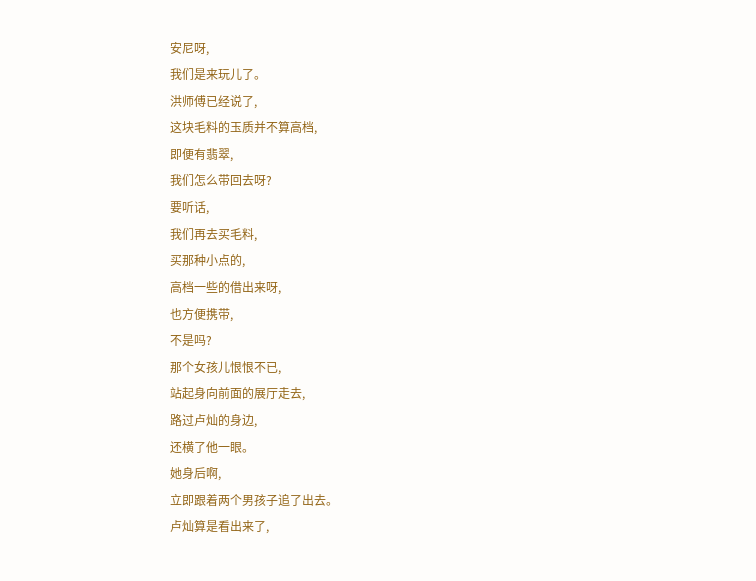安尼呀,
我们是来玩儿了。
洪师傅已经说了,
这块毛料的玉质并不算高档,
即便有翡翠,
我们怎么带回去呀?
要听话,
我们再去买毛料,
买那种小点的,
高档一些的借出来呀,
也方便携带,
不是吗?
那个女孩儿恨恨不已,
站起身向前面的展厅走去,
路过卢灿的身边,
还横了他一眼。
她身后啊,
立即跟着两个男孩子追了出去。
卢灿算是看出来了,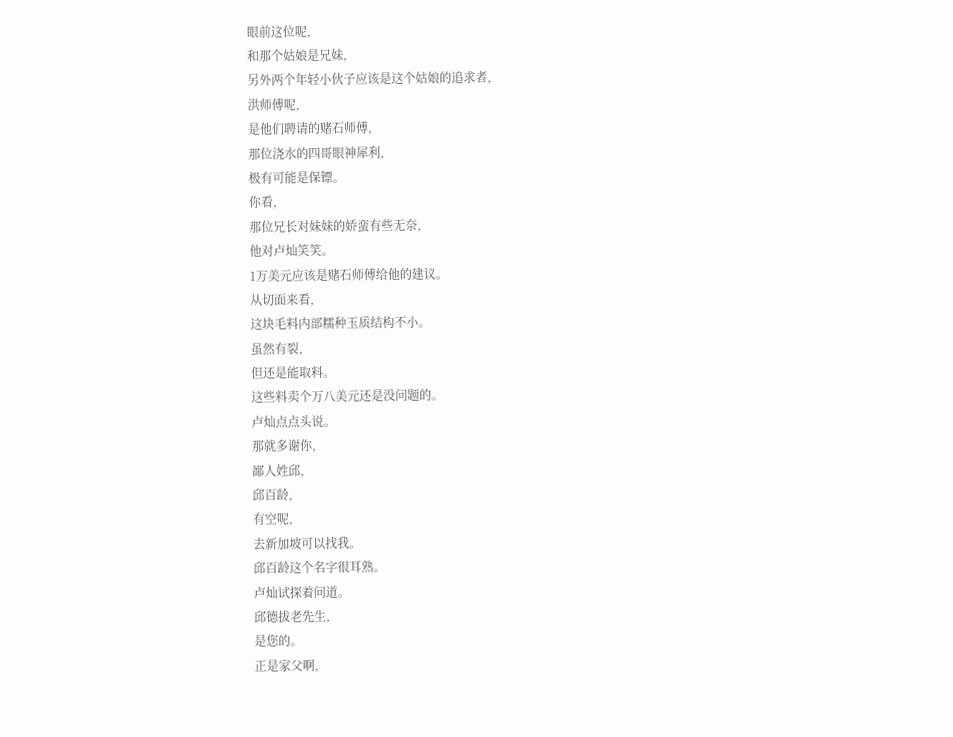眼前这位呢,
和那个姑娘是兄妹,
另外两个年轻小伙子应该是这个姑娘的追求者,
洪师傅呢,
是他们聘请的赌石师傅,
那位浇水的四哥眼神犀利,
极有可能是保镖。
你看,
那位兄长对妹妹的娇蛮有些无奈,
他对卢灿笑笑。
1万美元应该是赌石师傅给他的建议。
从切面来看,
这块毛料内部糯种玉质结构不小。
虽然有裂,
但还是能取料。
这些料卖个万八美元还是没问题的。
卢灿点点头说。
那就多谢你,
鄙人姓邱,
邱百龄,
有空呢,
去新加坡可以找我。
邱百龄这个名字很耳熟。
卢灿试探着问道。
邱德拔老先生,
是您的。
正是家父啊,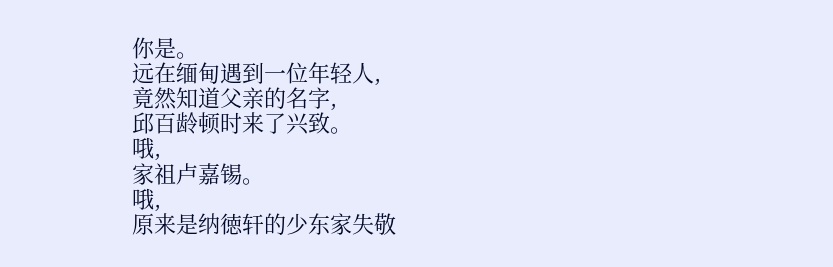你是。
远在缅甸遇到一位年轻人,
竟然知道父亲的名字,
邱百龄顿时来了兴致。
哦,
家祖卢嘉锡。
哦,
原来是纳徳轩的少东家失敬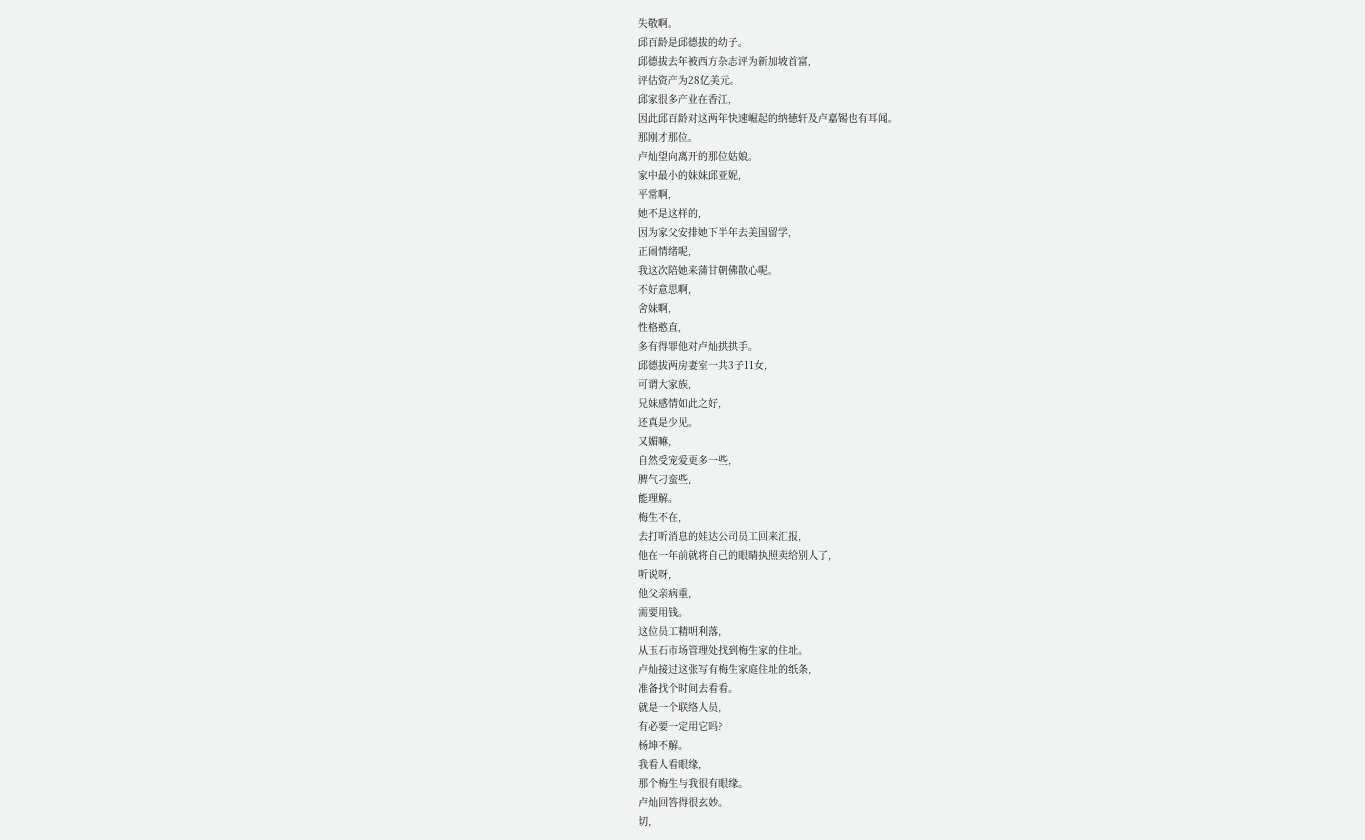失敬啊。
邱百龄是邱德拔的幼子。
邱德拔去年被西方杂志评为新加坡首富,
评估资产为28亿美元。
邱家很多产业在香江,
因此邱百龄对这两年快速崛起的纳徳轩及卢嘉锡也有耳闻。
那刚才那位。
卢灿望向离开的那位姑娘。
家中最小的妹妹邱亚妮,
平常啊,
她不是这样的,
因为家父安排她下半年去美国留学,
正闹情绪呢,
我这次陪她来蒲甘朝佛散心呢。
不好意思啊,
舍妹啊,
性格憨直,
多有得罪他对卢灿拱拱手。
邱德拔两房妻室一共3子11女,
可谓大家族,
兄妹感情如此之好,
还真是少见。
又媚嘛,
自然受宠爱更多一些,
脾气刁蛮些,
能理解。
梅生不在,
去打听消息的娃达公司员工回来汇报,
他在一年前就将自己的眼睛执照卖给别人了,
听说呀,
他父亲病重,
需要用钱。
这位员工精明利落,
从玉石市场管理处找到梅生家的住址。
卢灿接过这张写有梅生家庭住址的纸条,
准备找个时间去看看。
就是一个联络人员,
有必要一定用它吗?
杨坤不解。
我看人看眼缘,
那个梅生与我很有眼缘。
卢灿回答得很玄妙。
切,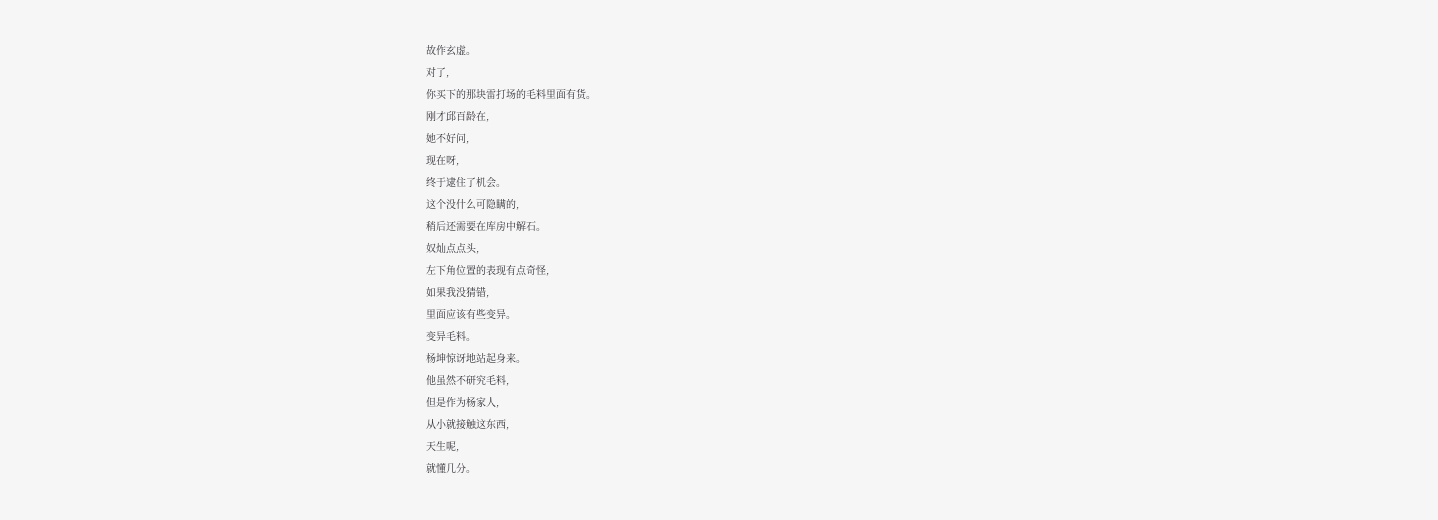故作玄虚。
对了,
你买下的那块雷打场的毛料里面有货。
刚才邱百龄在,
她不好问,
现在呀,
终于逮住了机会。
这个没什么可隐瞒的,
稍后还需要在库房中解石。
奴灿点点头,
左下角位置的表现有点奇怪,
如果我没猜错,
里面应该有些变异。
变异毛料。
杨坤惊讶地站起身来。
他虽然不研究毛料,
但是作为杨家人,
从小就接触这东西,
天生呢,
就懂几分。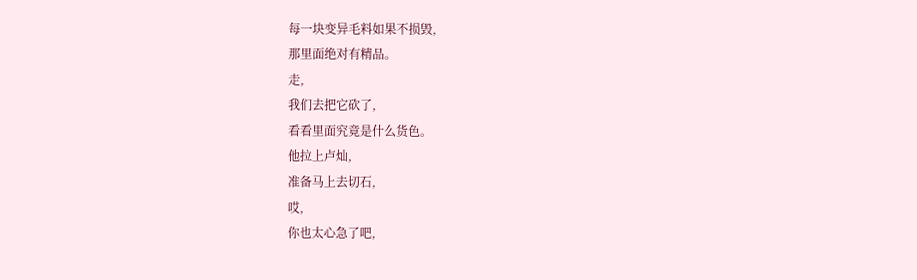每一块变异毛料如果不损毁,
那里面绝对有精品。
走,
我们去把它砍了,
看看里面究竟是什么货色。
他拉上卢灿,
准备马上去切石,
哎,
你也太心急了吧,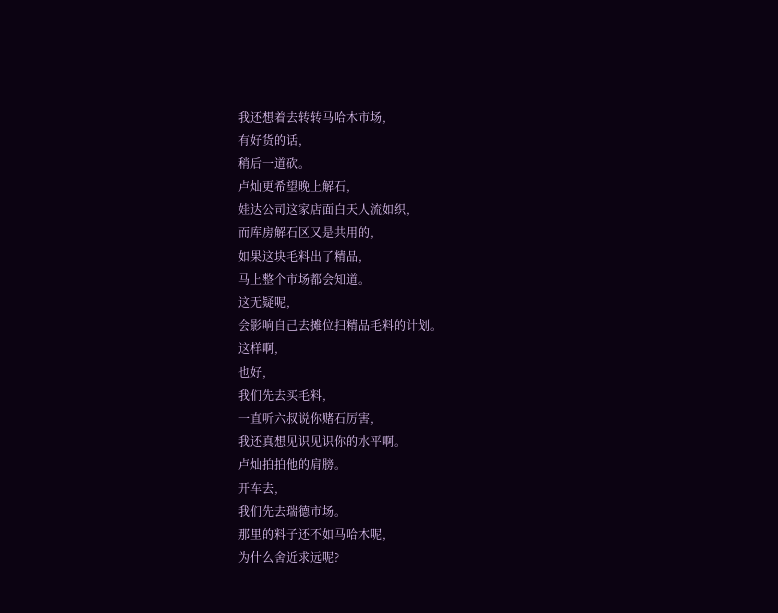我还想着去转转马哈木市场,
有好货的话,
稍后一道砍。
卢灿更希望晚上解石,
娃达公司这家店面白天人流如织,
而库房解石区又是共用的,
如果这块毛料出了精品,
马上整个市场都会知道。
这无疑呢,
会影响自己去摊位扫精品毛料的计划。
这样啊,
也好,
我们先去买毛料,
一直听六叔说你赌石厉害,
我还真想见识见识你的水平啊。
卢灿拍拍他的肩膀。
开车去,
我们先去瑞德市场。
那里的料子还不如马哈木呢,
为什么舍近求远呢?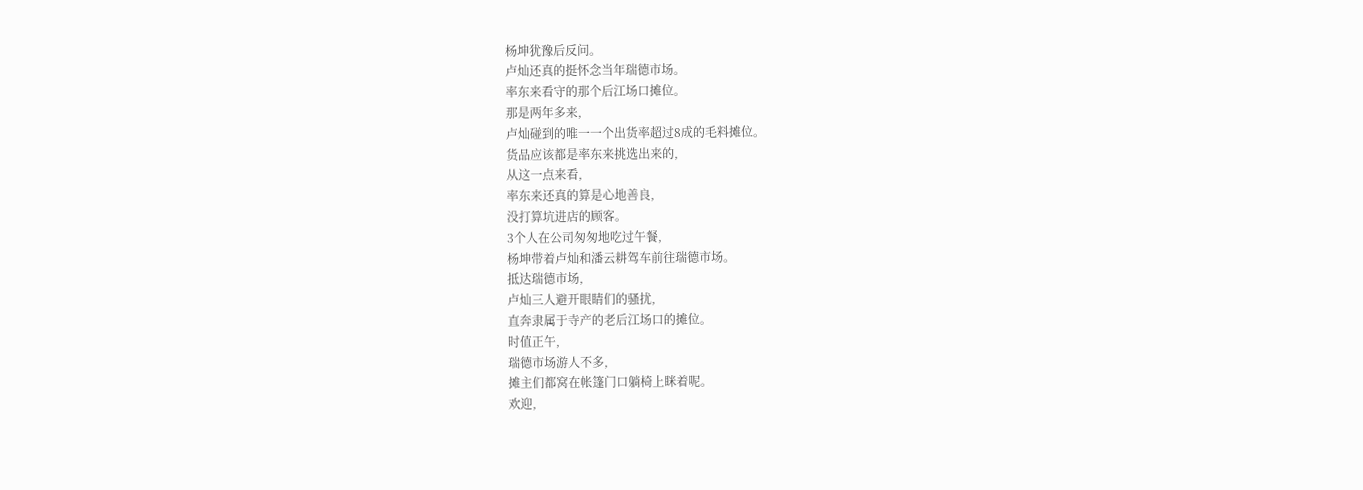杨坤犹豫后反问。
卢灿还真的挺怀念当年瑞德市场。
率东来看守的那个后江场口摊位。
那是两年多来,
卢灿碰到的唯一一个出货率超过8成的毛料摊位。
货品应该都是率东来挑选出来的,
从这一点来看,
率东来还真的算是心地善良,
没打算坑进店的顾客。
3个人在公司匆匆地吃过午餐,
杨坤带着卢灿和潘云耕驾车前往瑞德市场。
抵达瑞德市场,
卢灿三人避开眼睛们的骚扰,
直奔隶属于寺产的老后江场口的摊位。
时值正午,
瑞德市场游人不多,
摊主们都窝在帐篷门口躺椅上眯着呢。
欢迎,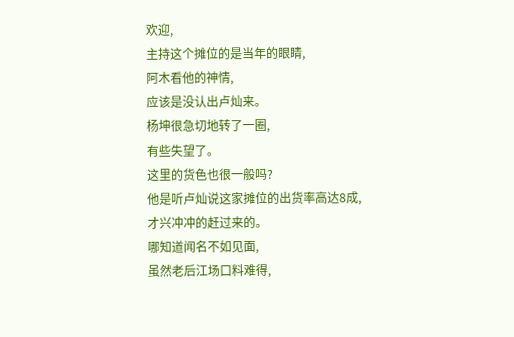欢迎,
主持这个摊位的是当年的眼睛,
阿木看他的神情,
应该是没认出卢灿来。
杨坤很急切地转了一圈,
有些失望了。
这里的货色也很一般吗?
他是听卢灿说这家摊位的出货率高达8成,
才兴冲冲的赶过来的。
哪知道闻名不如见面,
虽然老后江场口料难得,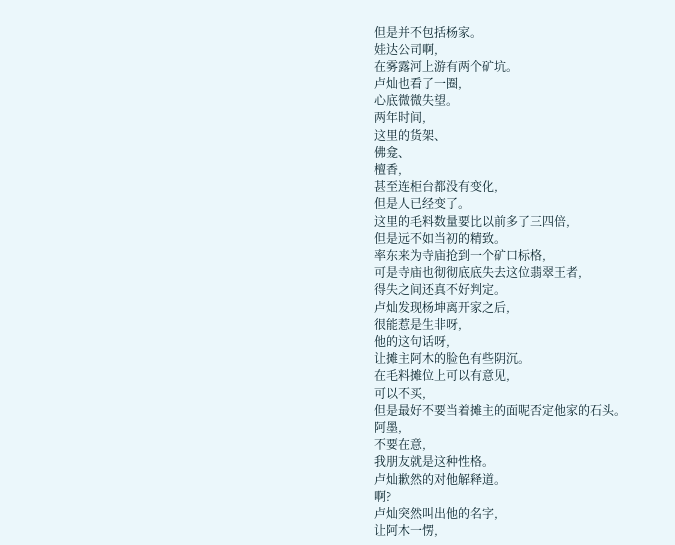但是并不包括杨家。
娃达公司啊,
在雾露河上游有两个矿坑。
卢灿也看了一圈,
心底微微失望。
两年时间,
这里的货架、
佛龛、
檀香,
甚至连柜台都没有变化,
但是人已经变了。
这里的毛料数量要比以前多了三四倍,
但是远不如当初的精致。
率东来为寺庙抢到一个矿口标格,
可是寺庙也彻彻底底失去这位翡翠王者,
得失之间还真不好判定。
卢灿发现杨坤离开家之后,
很能惹是生非呀,
他的这句话呀,
让摊主阿木的脸色有些阴沉。
在毛料摊位上可以有意见,
可以不买,
但是最好不要当着摊主的面呢否定他家的石头。
阿墨,
不要在意,
我朋友就是这种性格。
卢灿歉然的对他解释道。
啊?
卢灿突然叫出他的名字,
让阿木一愣,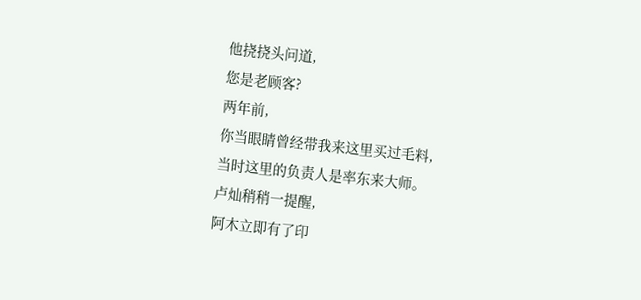他挠挠头问道,
您是老顾客?
两年前,
你当眼睛曾经带我来这里买过毛料,
当时这里的负责人是率东来大师。
卢灿稍稍一提醒,
阿木立即有了印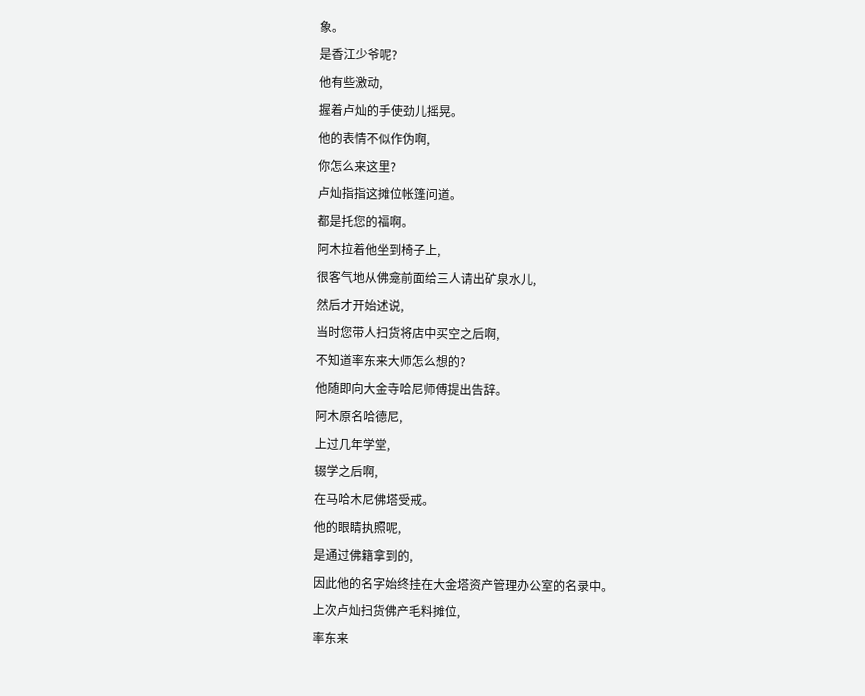象。
是香江少爷呢?
他有些激动,
握着卢灿的手使劲儿摇晃。
他的表情不似作伪啊,
你怎么来这里?
卢灿指指这摊位帐篷问道。
都是托您的福啊。
阿木拉着他坐到椅子上,
很客气地从佛龛前面给三人请出矿泉水儿,
然后才开始述说,
当时您带人扫货将店中买空之后啊,
不知道率东来大师怎么想的?
他随即向大金寺哈尼师傅提出告辞。
阿木原名哈德尼,
上过几年学堂,
辍学之后啊,
在马哈木尼佛塔受戒。
他的眼睛执照呢,
是通过佛籍拿到的,
因此他的名字始终挂在大金塔资产管理办公室的名录中。
上次卢灿扫货佛产毛料摊位,
率东来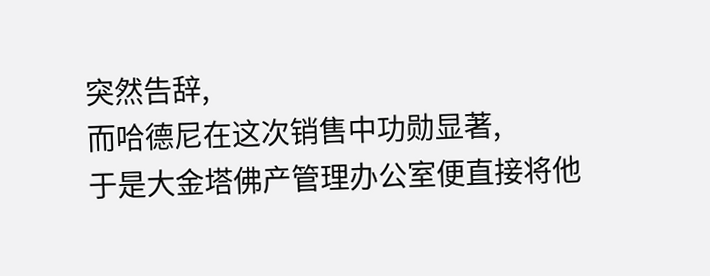突然告辞,
而哈德尼在这次销售中功勋显著,
于是大金塔佛产管理办公室便直接将他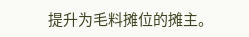提升为毛料摊位的摊主。